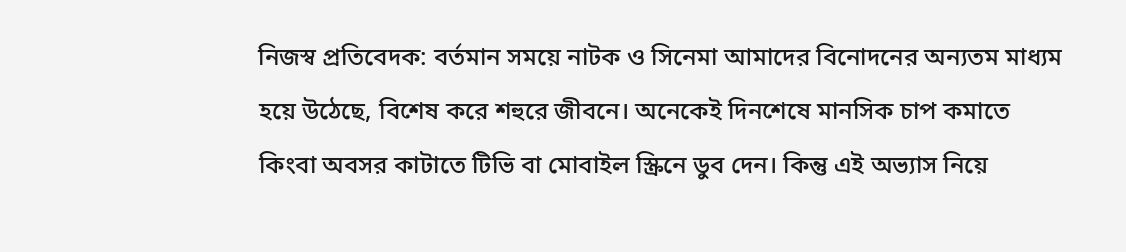নিজস্ব প্রতিবেদক: বর্তমান সময়ে নাটক ও সিনেমা আমাদের বিনোদনের অন্যতম মাধ্যম হয়ে উঠেছে, বিশেষ করে শহুরে জীবনে। অনেকেই দিনশেষে মানসিক চাপ কমাতে কিংবা অবসর কাটাতে টিভি বা মোবাইল স্ক্রিনে ডুব দেন। কিন্তু এই অভ্যাস নিয়ে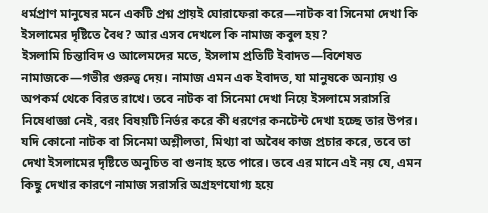ধর্মপ্রাণ মানুষের মনে একটি প্রশ্ন প্রায়ই ঘোরাফেরা করে—নাটক বা সিনেমা দেখা কি ইসলামের দৃষ্টিতে বৈধ? আর এসব দেখলে কি নামাজ কবুল হয়?
ইসলামি চিন্তাবিদ ও আলেমদের মতে, ইসলাম প্রতিটি ইবাদত—বিশেষত নামাজকে—গভীর গুরুত্ব দেয়। নামাজ এমন এক ইবাদত, যা মানুষকে অন্যায় ও অপকর্ম থেকে বিরত রাখে। তবে নাটক বা সিনেমা দেখা নিয়ে ইসলামে সরাসরি নিষেধাজ্ঞা নেই, বরং বিষয়টি নির্ভর করে কী ধরণের কনটেন্ট দেখা হচ্ছে তার উপর।
যদি কোনো নাটক বা সিনেমা অশ্লীলতা, মিথ্যা বা অবৈধ কাজ প্রচার করে, তবে তা দেখা ইসলামের দৃষ্টিতে অনুচিত বা গুনাহ হতে পারে। তবে এর মানে এই নয় যে, এমন কিছু দেখার কারণে নামাজ সরাসরি অগ্রহণযোগ্য হয়ে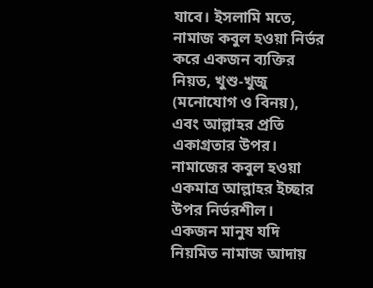যাবে। ইসলামি মতে, নামাজ কবুল হওয়া নির্ভর করে একজন ব্যক্তির নিয়ত, খুশু-খুজু (মনোযোগ ও বিনয়), এবং আল্লাহর প্রতি একাগ্রতার উপর। নামাজের কবুল হওয়া একমাত্র আল্লাহর ইচ্ছার উপর নির্ভরশীল।
একজন মানুষ যদি নিয়মিত নামাজ আদায়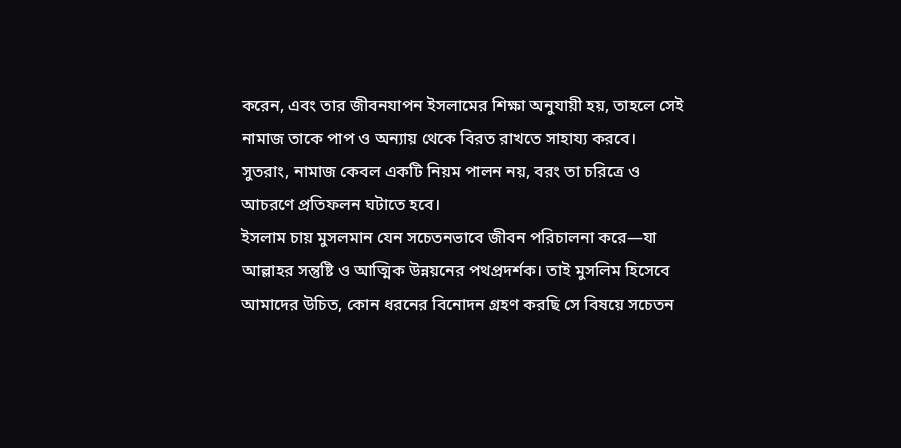করেন, এবং তার জীবনযাপন ইসলামের শিক্ষা অনুযায়ী হয়, তাহলে সেই নামাজ তাকে পাপ ও অন্যায় থেকে বিরত রাখতে সাহায্য করবে। সুতরাং, নামাজ কেবল একটি নিয়ম পালন নয়, বরং তা চরিত্রে ও আচরণে প্রতিফলন ঘটাতে হবে।
ইসলাম চায় মুসলমান যেন সচেতনভাবে জীবন পরিচালনা করে—যা আল্লাহর সন্তুষ্টি ও আত্মিক উন্নয়নের পথপ্রদর্শক। তাই মুসলিম হিসেবে আমাদের উচিত, কোন ধরনের বিনোদন গ্রহণ করছি সে বিষয়ে সচেতন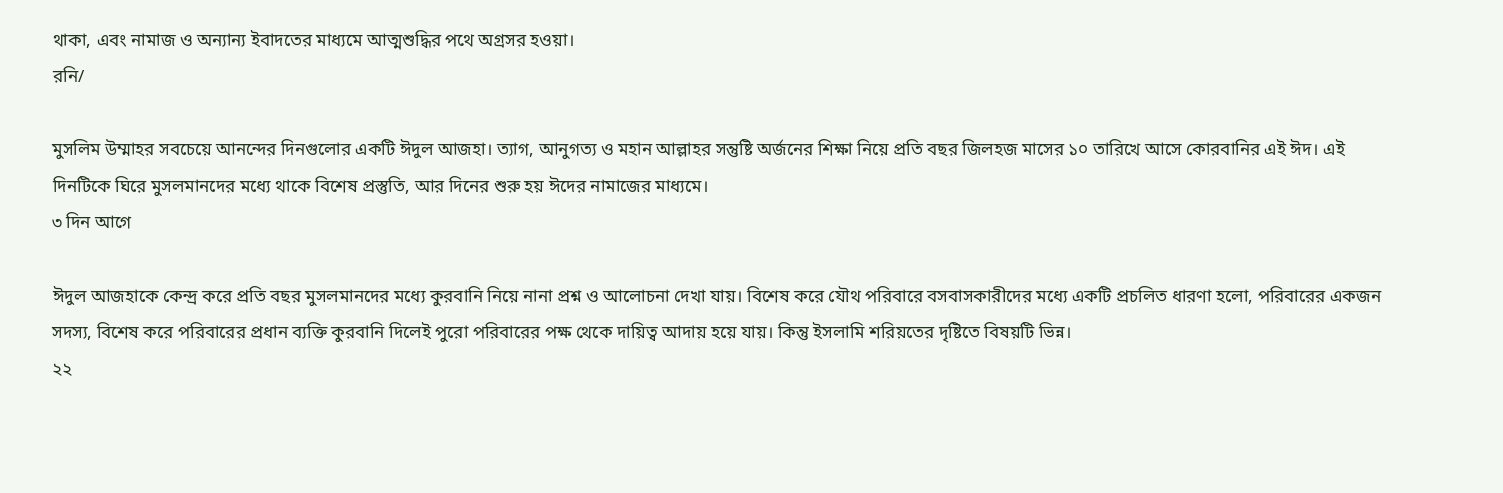থাকা, এবং নামাজ ও অন্যান্য ইবাদতের মাধ্যমে আত্মশুদ্ধির পথে অগ্রসর হওয়া।
রনি/

মুসলিম উম্মাহর সবচেয়ে আনন্দের দিনগুলোর একটি ঈদুল আজহা। ত্যাগ, আনুগত্য ও মহান আল্লাহর সন্তুষ্টি অর্জনের শিক্ষা নিয়ে প্রতি বছর জিলহজ মাসের ১০ তারিখে আসে কোরবানির এই ঈদ। এই দিনটিকে ঘিরে মুসলমানদের মধ্যে থাকে বিশেষ প্রস্তুতি, আর দিনের শুরু হয় ঈদের নামাজের মাধ্যমে।
৩ দিন আগে

ঈদুল আজহাকে কেন্দ্র করে প্রতি বছর মুসলমানদের মধ্যে কুরবানি নিয়ে নানা প্রশ্ন ও আলোচনা দেখা যায়। বিশেষ করে যৌথ পরিবারে বসবাসকারীদের মধ্যে একটি প্রচলিত ধারণা হলো, পরিবারের একজন সদস্য, বিশেষ করে পরিবারের প্রধান ব্যক্তি কুরবানি দিলেই পুরো পরিবারের পক্ষ থেকে দায়িত্ব আদায় হয়ে যায়। কিন্তু ইসলামি শরিয়তের দৃষ্টিতে বিষয়টি ভিন্ন।
২২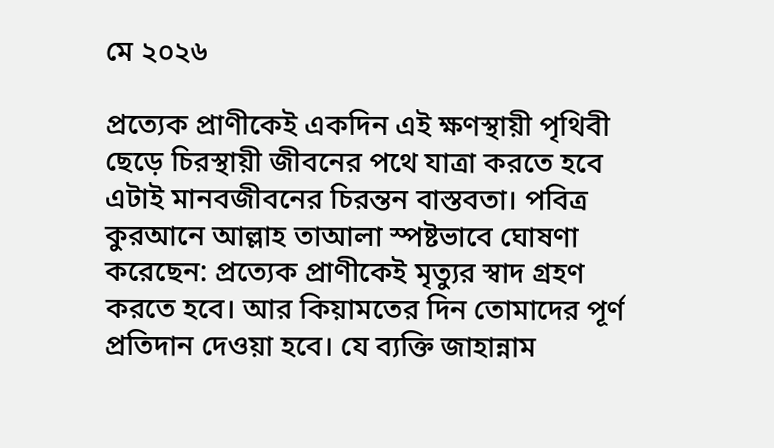মে ২০২৬

প্রত্যেক প্রাণীকেই একদিন এই ক্ষণস্থায়ী পৃথিবী ছেড়ে চিরস্থায়ী জীবনের পথে যাত্রা করতে হবে এটাই মানবজীবনের চিরন্তন বাস্তবতা। পবিত্র কুরআনে আল্লাহ তাআলা স্পষ্টভাবে ঘোষণা করেছেন: প্রত্যেক প্রাণীকেই মৃত্যুর স্বাদ গ্রহণ করতে হবে। আর কিয়ামতের দিন তোমাদের পূর্ণ প্রতিদান দেওয়া হবে। যে ব্যক্তি জাহান্নাম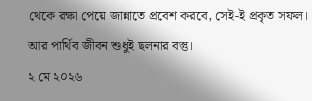থেকে রক্ষা পেয়ে জান্নাতে প্রবেশ করবে, সেই-ই প্রকৃত সফল। আর পার্থিব জীবন শুধুই ছলনার বস্তু।
২ মে ২০২৬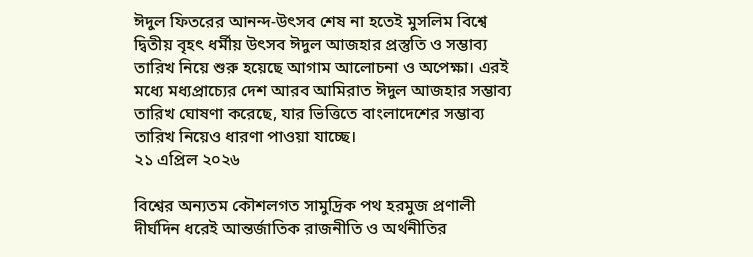ঈদুল ফিতরের আনন্দ-উৎসব শেষ না হতেই মুসলিম বিশ্বে দ্বিতীয় বৃহৎ ধর্মীয় উৎসব ঈদুল আজহার প্রস্তুতি ও সম্ভাব্য তারিখ নিয়ে শুরু হয়েছে আগাম আলোচনা ও অপেক্ষা। এরই মধ্যে মধ্যপ্রাচ্যের দেশ আরব আমিরাত ঈদুল আজহার সম্ভাব্য তারিখ ঘোষণা করেছে, যার ভিত্তিতে বাংলাদেশের সম্ভাব্য তারিখ নিয়েও ধারণা পাওয়া যাচ্ছে।
২১ এপ্রিল ২০২৬

বিশ্বের অন্যতম কৌশলগত সামুদ্রিক পথ হরমুজ প্রণালী দীর্ঘদিন ধরেই আন্তর্জাতিক রাজনীতি ও অর্থনীতির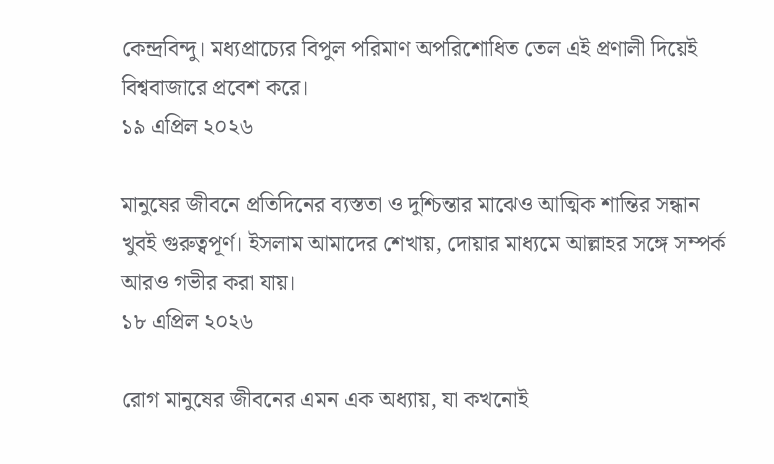কেন্দ্রবিন্দু। মধ্যপ্রাচ্যের বিপুল পরিমাণ অপরিশোধিত তেল এই প্রণালী দিয়েই বিশ্ববাজারে প্রবেশ করে।
১৯ এপ্রিল ২০২৬

মানুষের জীবনে প্রতিদিনের ব্যস্ততা ও দুশ্চিন্তার মাঝেও আত্মিক শান্তির সন্ধান খুবই গুরুত্বপূর্ণ। ইসলাম আমাদের শেখায়, দোয়ার মাধ্যমে আল্লাহর সঙ্গে সম্পর্ক আরও গভীর করা যায়।
১৮ এপ্রিল ২০২৬

রোগ মানুষের জীবনের এমন এক অধ্যায়, যা কখনোই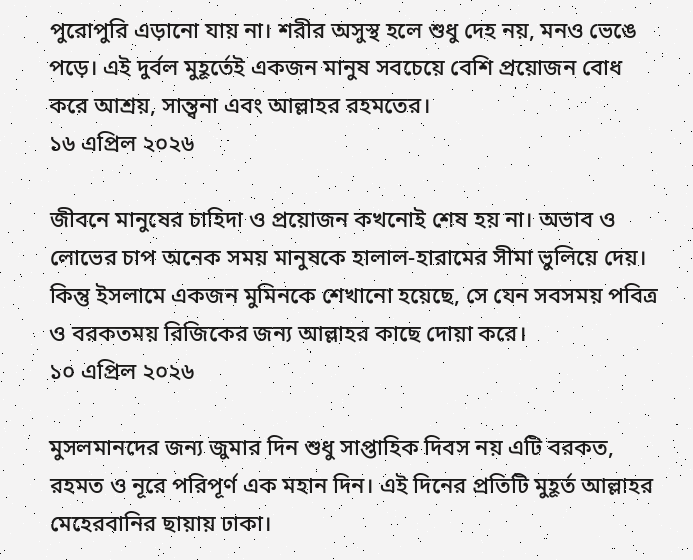পুরোপুরি এড়ানো যায় না। শরীর অসুস্থ হলে শুধু দেহ নয়, মনও ভেঙে পড়ে। এই দুর্বল মুহূর্তেই একজন মানুষ সবচেয়ে বেশি প্রয়োজন বোধ করে আশ্রয়, সান্ত্বনা এবং আল্লাহর রহমতের।
১৬ এপ্রিল ২০২৬

জীবনে মানুষের চাহিদা ও প্রয়োজন কখনোই শেষ হয় না। অভাব ও লোভের চাপ অনেক সময় মানুষকে হালাল-হারামের সীমা ভুলিয়ে দেয়। কিন্তু ইসলামে একজন মুমিনকে শেখানো হয়েছে, সে যেন সবসময় পবিত্র ও বরকতময় রিজিকের জন্য আল্লাহর কাছে দোয়া করে।
১০ এপ্রিল ২০২৬

মুসলমানদের জন্য জুমার দিন শুধু সাপ্তাহিক দিবস নয় এটি বরকত, রহমত ও নূরে পরিপূর্ণ এক মহান দিন। এই দিনের প্রতিটি মুহূর্ত আল্লাহর মেহেরবানির ছায়ায় ঢাকা।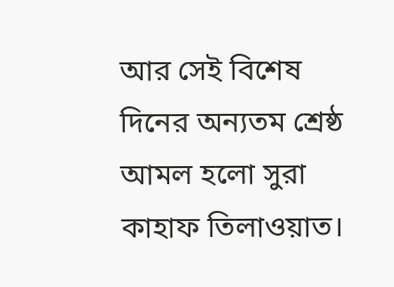আর সেই বিশেষ দিনের অন্যতম শ্রেষ্ঠ আমল হলো সুরা কাহাফ তিলাওয়াত।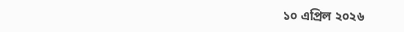১০ এপ্রিল ২০২৬